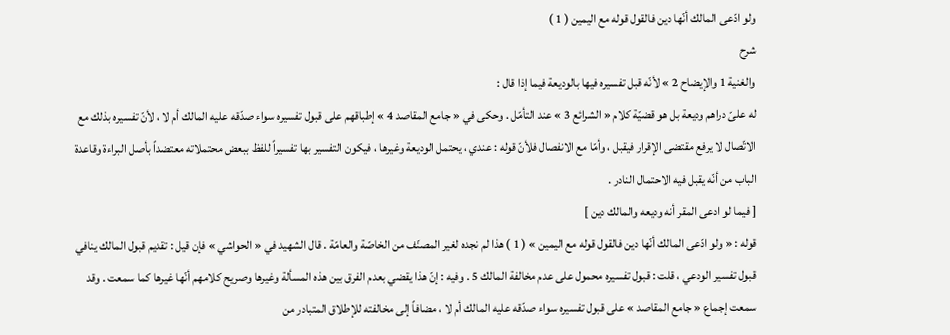ولو ادّعى المالك أنّها دين فالقول قوله مع اليمين ( 1 )
شرح
والغنية 1 والإيضاح 2 » لأنّه قبل تفسيره فيها بالوديعة فيما إذا قال :
له علىّ دراهم وديعة بل هو قضيّة كلام « الشرائع 3 » عند التأمّل . وحكى في « جامع المقاصد 4 » إطباقهم على قبول تفسيره سواء صدّقه عليه المالك أم لا ، لأنّ تفسيره بذلك مع الاتّصال لا يرفع مقتضى الإقرار فيقبل ، وأمّا مع الانفصال فلأنّ قوله : عندي ، يحتمل الوديعة وغيرها ، فيكون التفسير بها تفسيراً للفظ ببعض محتملاته معتضداً بأصل البراءة وقاعدة الباب من أنّه يقبل فيه الاحتمال النادر .
[ فيما لو ادعى المقر أنه وديعه والمالك دين ]
قوله : « ولو ادّعى المالك أنّها دين فالقول قوله مع اليمين » ( 1 ) هذا لم نجده لغير المصنّف من الخاصّة والعامّة . قال الشهيد في « الحواشي » فإن قيل : تقديم قبول المالك ينافي قبول تفسير الودعي ، قلت : قبول تفسيره محمول على عدم مخالفة المالك 5 . وفيه : إنّ هذا يقضي بعدم الفرق بين هذه المسألة وغيرها وصريح كلامهم أنّها غيرها كما سمعت . وقد سمعت إجماع « جامع المقاصد » على قبول تفسيره سواء صدّقه عليه المالك أم لا ، مضافاً إلى مخالفته للإطلاق المتبادر من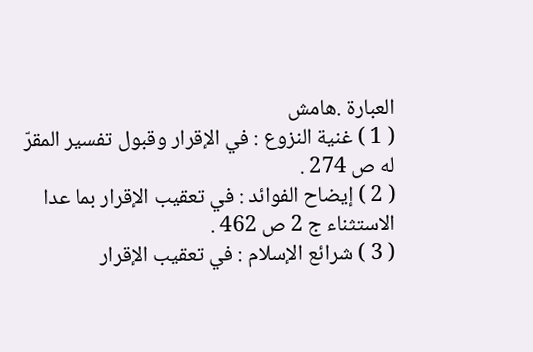العبارة .هامش
( 1 ) غنية النزوع : في الإقرار وقبول تفسير المقرّ له ص 274 .
( 2 ) إيضاح الفوائد : في تعقيب الإقرار بما عدا الاستثناء ج 2 ص 462 .
( 3 ) شرائع الإسلام : في تعقيب الإقرار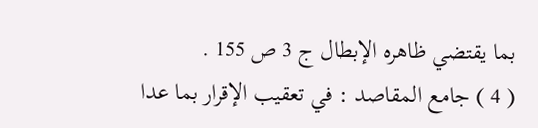بما يقتضي ظاهره الإبطال ج 3 ص 155 .
( 4 ) جامع المقاصد : في تعقيب الإقرار بما عدا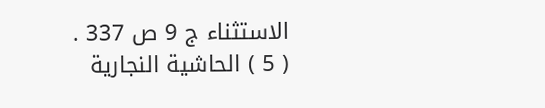الاستثناء ج 9 ص 337 .
( 5 ) الحاشية النجارية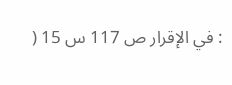: في الإقرار ص 117 س 15 (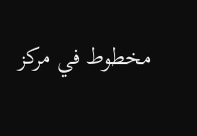مخطوط في مركز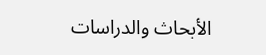الأبحاث والدراسات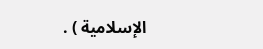الإسلامية ) .